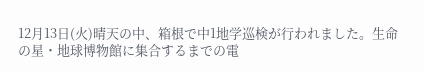12月13日(火)晴天の中、箱根で中1地学巡検が行われました。生命の星・地球博物館に集合するまでの電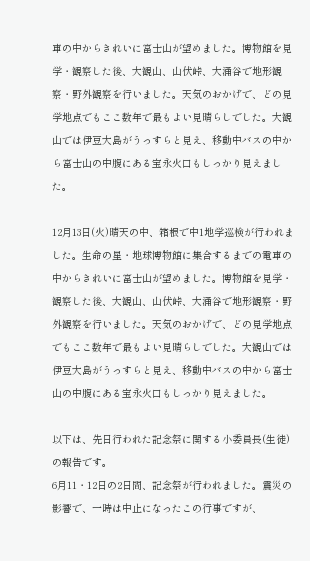車の中からきれいに富士山が望めました。博物館を見学・観察した後、大観山、山伏峠、大涌谷で地形観察・野外観察を行いました。天気のおかげで、どの見学地点でもここ数年で最もよい見晴らしでした。大観山では伊豆大島がうっすらと見え、移動中バスの中から富士山の中腹にある宝永火口もしっかり見えました。

12月13日(火)晴天の中、箱根で中1地学巡検が行われました。生命の星・地球博物館に集合するまでの電車の中からきれいに富士山が望めました。博物館を見学・観察した後、大観山、山伏峠、大涌谷で地形観察・野外観察を行いました。天気のおかげで、どの見学地点でもここ数年で最もよい見晴らしでした。大観山では伊豆大島がうっすらと見え、移動中バスの中から富士山の中腹にある宝永火口もしっかり見えました。

以下は、先日行われた記念祭に関する小委員長(生徒)の報告です。
6月11・12日の2日間、記念祭が行われました。震災の影響で、一時は中止になったこの行事ですが、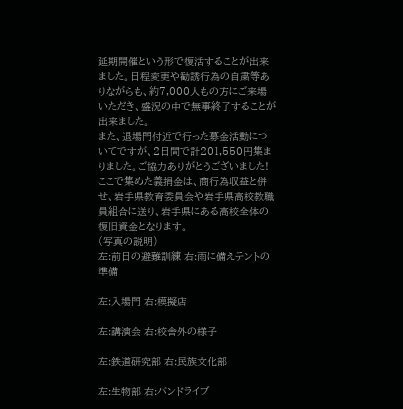延期開催という形で復活することが出来ました。日程変更や勧誘行為の自粛等ありながらも、約7,000人もの方にご来場いただき、盛況の中で無事終了することが出来ました。
また、退場門付近で行った募金活動についてですが、2日間で計201,550円集まりました。ご協力ありがとうございました!ここで集めた義捐金は、商行為収益と併せ、岩手県教育委員会や岩手県高校教職員組合に送り、岩手県にある高校全体の復旧資金となります。
(写真の説明)
左:前日の避難訓練 右:雨に備えテントの準備

左:入場門 右:模擬店

左:講演会 右:校舎外の様子

左:鉄道研究部 右:民族文化部

左:生物部 右:バンドライブ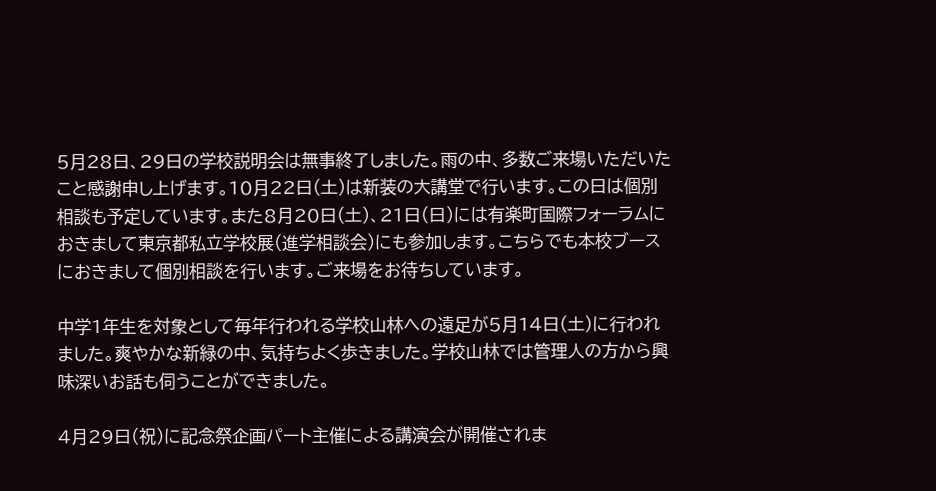5月28日、29日の学校説明会は無事終了しました。雨の中、多数ご来場いただいたこと感謝申し上げます。10月22日(土)は新装の大講堂で行います。この日は個別相談も予定しています。また8月20日(土)、21日(日)には有楽町国際フォーラムにおきまして東京都私立学校展(進学相談会)にも参加します。こちらでも本校ブースにおきまして個別相談を行います。ご来場をお待ちしています。

中学1年生を対象として毎年行われる学校山林への遠足が5月14日(土)に行われました。爽やかな新緑の中、気持ちよく歩きました。学校山林では管理人の方から興味深いお話も伺うことができました。

4月29日(祝)に記念祭企画パート主催による講演会が開催されま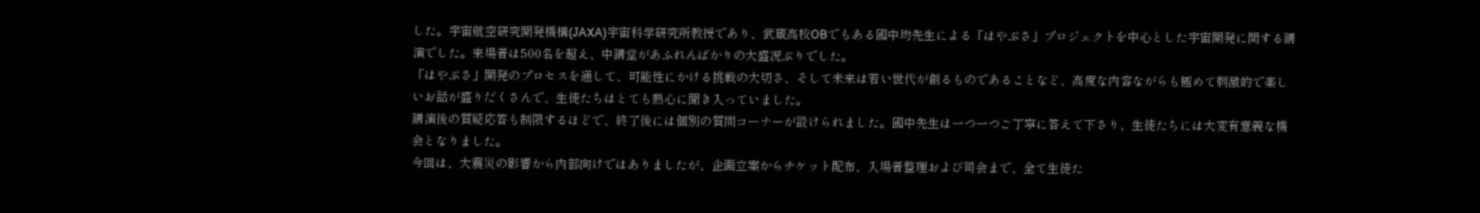した。宇宙航空研究開発機構(JAXA)宇宙科学研究所教授であり、武蔵高校OBでもある國中均先生による「はやぶさ」プロジェクトを中心とした宇宙開発に関する講演でした。来場者は500名を超え、中講堂があふれんばかりの大盛況ぶりでした。
「はやぶさ」開発のプロセスを通して、可能性にかける挑戦の大切さ、そして未来は若い世代が創るものであることなど、高度な内容ながらも極めて刺激的で楽しいお話が盛りだくさんで、生徒たちはとても熱心に聞き入っていました。
講演後の質疑応答も制限するほどで、終了後には個別の質問コーナーが設けられました。國中先生は一つ一つご丁寧に答えて下さり、生徒たちには大変有意義な機会となりました。
今回は、大震災の影響から内部向けではありましたが、企画立案からチケット配布、入場者整理および司会まで、全て生徒た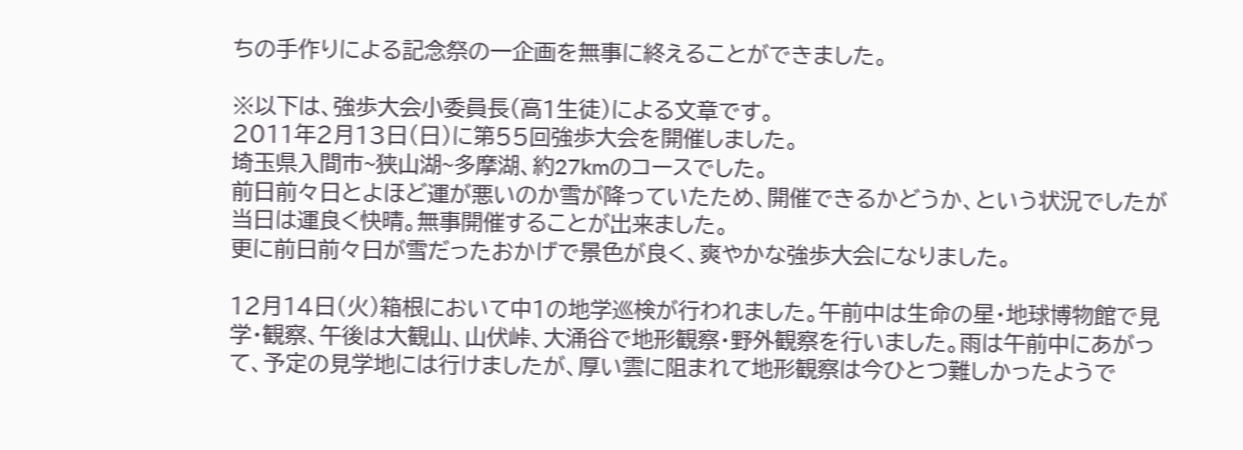ちの手作りによる記念祭の一企画を無事に終えることができました。

※以下は、強歩大会小委員長(高1生徒)による文章です。
2011年2月13日(日)に第55回強歩大会を開催しました。
埼玉県入間市~狭山湖~多摩湖、約27kmのコースでした。
前日前々日とよほど運が悪いのか雪が降っていたため、開催できるかどうか、という状況でしたが当日は運良く快晴。無事開催することが出来ました。
更に前日前々日が雪だったおかげで景色が良く、爽やかな強歩大会になりました。

12月14日(火)箱根において中1の地学巡検が行われました。午前中は生命の星・地球博物館で見学・観察、午後は大観山、山伏峠、大涌谷で地形観察・野外観察を行いました。雨は午前中にあがって、予定の見学地には行けましたが、厚い雲に阻まれて地形観察は今ひとつ難しかったようで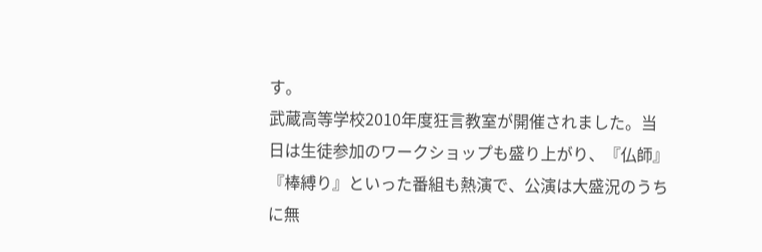す。
武蔵高等学校2010年度狂言教室が開催されました。当日は生徒参加のワークショップも盛り上がり、『仏師』『棒縛り』といった番組も熱演で、公演は大盛況のうちに無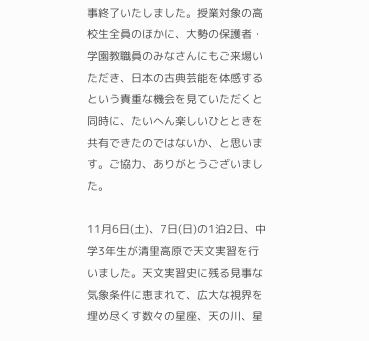事終了いたしました。授業対象の高校生全員のほかに、大勢の保護者・学園教職員のみなさんにもご来場いただき、日本の古典芸能を体感するという貴重な機会を見ていただくと同時に、たいへん楽しいひとときを共有できたのではないか、と思います。ご協力、ありがとうございました。

11月6日(土)、7日(日)の1泊2日、中学3年生が清里高原で天文実習を行いました。天文実習史に残る見事な気象条件に恵まれて、広大な視界を埋め尽くす数々の星座、天の川、星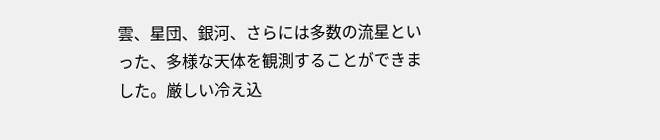雲、星団、銀河、さらには多数の流星といった、多様な天体を観測することができました。厳しい冷え込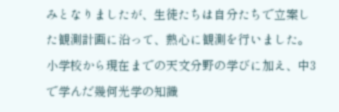みとなりましたが、生徒たちは自分たちで立案した観測計画に沿って、熱心に観測を行いました。小学校から現在までの天文分野の学びに加え、中3で学んだ幾何光学の知識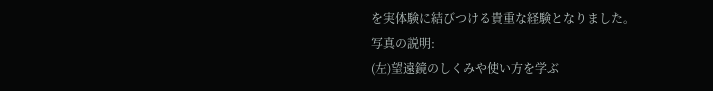を実体験に結びつける貴重な経験となりました。
写真の説明:
(左)望遠鏡のしくみや使い方を学ぶ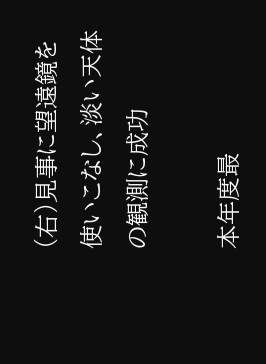(右)見事に望遠鏡を使いこなし、淡い天体の観測に成功

本年度最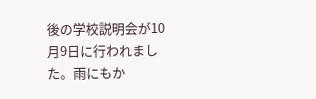後の学校説明会が10月9日に行われました。雨にもか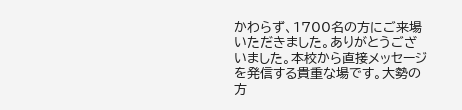かわらず、1700名の方にご来場いただきました。ありがとうございました。本校から直接メッセージを発信する貴重な場です。大勢の方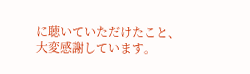に聴いていただけたこと、大変感謝しています。